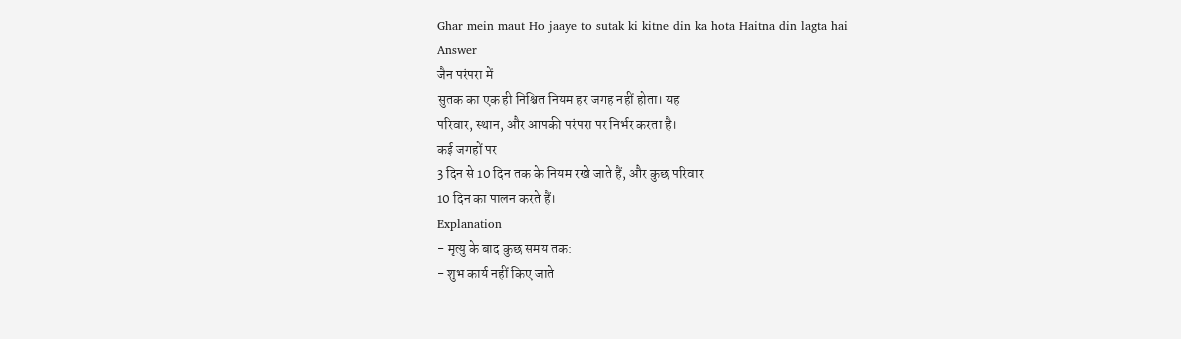Ghar mein maut Ho jaaye to sutak ki kitne din ka hota Haitna din lagta hai
Answer
जैन परंपरा में
सुतक का एक ही निश्चित नियम हर जगह नहीं होता। यह
परिवार, स्थान, और आपकी परंपरा पर निर्भर करता है।
कई जगहों पर
3 दिन से 10 दिन तक के नियम रखे जाते हैं, और कुछ परिवार
10 दिन का पालन करते हैं।
Explanation
- मृत्यु के बाद कुछ समय तक:
- शुभ कार्य नहीं किए जाते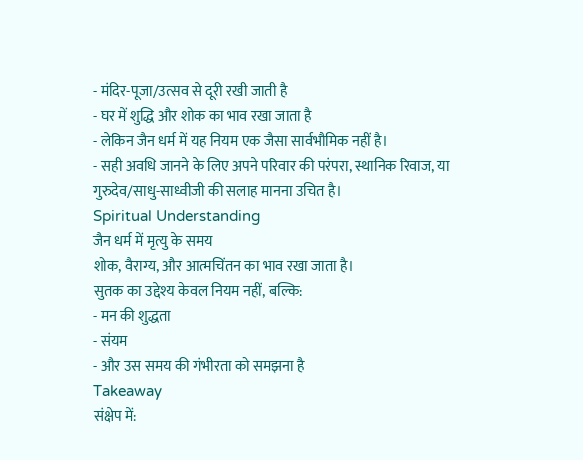- मंदिर-पूजा/उत्सव से दूरी रखी जाती है
- घर में शुद्धि और शोक का भाव रखा जाता है
- लेकिन जैन धर्म में यह नियम एक जैसा सार्वभौमिक नहीं है।
- सही अवधि जानने के लिए अपने परिवार की परंपरा, स्थानिक रिवाज, या गुरुदेव/साधु-साध्वीजी की सलाह मानना उचित है।
Spiritual Understanding
जैन धर्म में मृत्यु के समय
शोक, वैराग्य, और आत्मचिंतन का भाव रखा जाता है।
सुतक का उद्देश्य केवल नियम नहीं, बल्कि:
- मन की शुद्धता
- संयम
- और उस समय की गंभीरता को समझना है
Takeaway
संक्षेप में: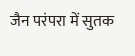जैन परंपरा में सुतक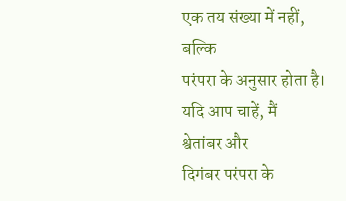एक तय संख्या में नहीं, बल्कि
परंपरा के अनुसार होता है।
यदि आप चाहें, मैं
श्वेतांबर और
दिगंबर परंपरा के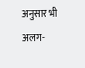अनुसार भी अलग-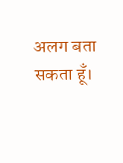अलग बता सकता हूँ।